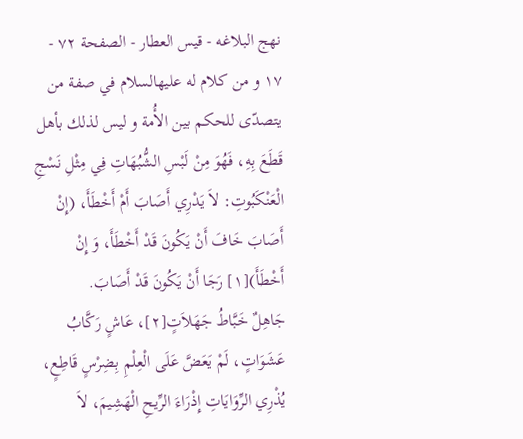نهج البلاغه - قيس العطار - الصفحة ٧٢ - ١٧ و من كلام له عليهالسلام في صفة من يتصدّى للحكم بين الأُمة و ليس لذلك بأهل
قَطَعَ بِهِ، فَهُوَ مِنْ لَبْسِ الشُّبُهَاتِ فِي مِثْلِ نَسْجِ الْعَنْكَبُوتِ: لاَ يَدْرِي أَصَابَ أَمْ أَخْطَأَ، (إِنْ أَصَابَ خَافَ أَنْ يَكُونَ قَدْ أَخْطَأَ، وَ إِنْ أَخْطَأَ)[١] رَجَا أَنْ يَكُونَ قَدْ أَصَابَ.
جَاهِلٌ خَبَّاطُ جَهَلاَتٍ[٢]، عَاشٍ رَكَّابُ عَشَوَاتٍ، لَمْ يَعَضَّ عَلَى الْعِلْمِ بِضِرْسٍ قَاطِعٍ، يُذْرِي الرِّوَايَاتِ إِذْرَاءَ الرِّيحِ الْهَشِيمَ، لاَ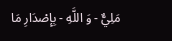مَلِيٌّ - وَ اللَّهِ - بِإِصْدَارِ مَا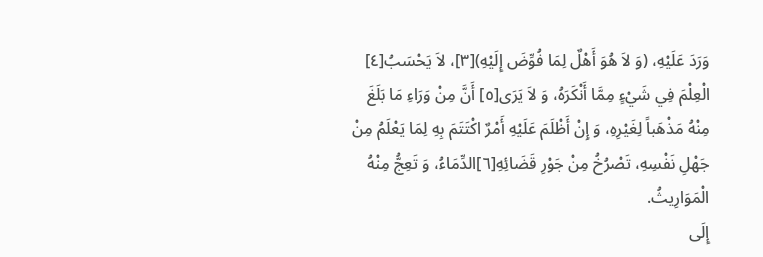وَرَدَ عَلَيْهِ، (وَ لاَ هُوَ أَهْلٌ لِمَا فُوِّضَ إِلَيْهِ)[٣]، لاَ يَحْسَبُ[٤] الْعِلْمَ فِي شَيْءٍ مِمَّا أَنْكَرَهُ، وَ لاَ يَرَى[٥] أَنَّ مِنْ وَرَاءِ مَا بَلَغَ مِنْهُ مَذْهَباً لِغَيْرِهِ، وَ إِنْ أَظْلَمَ عَلَيْهِ أَمْرٌ اكْتَتَمَ بِهِ لِمَا يَعْلَمُ مِنْ جَهْلِ نَفْسِهِ، تَصْرُخُ مِنْ جَوْرِ قَضَائِهِ[٦]الدِّمَاءُ، وَ تَعِجُّ مِنْهُ الْمَوَارِيثُ.
إِلَى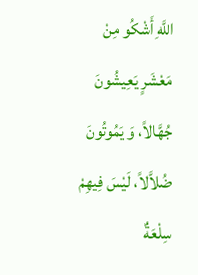اللَّهِ أَشْكُو مِنْ مَعْشَرٍ يَعِيشُونَ جُهَّالاً، وَ يَمُوتُونَ ضُلاَّلاً، لَيْسَ فِيهِمْ سِلْعَةٌ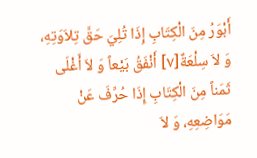أَبْوَرُ مِنَ الْكِتَابِ إِذَا تُلِيَ حَقَّ تِلاَوَتِهِ، وَ لاَ سِلْعَةٌ[٧] أَنْفَقُ بَيْعاً وَ لاَ أَغْلَى ثَمَناً مِنَ الْكِتَابِ إِذَا حُرِّفَ عَنْ مَوَاضِعِهِ، وَ لاَ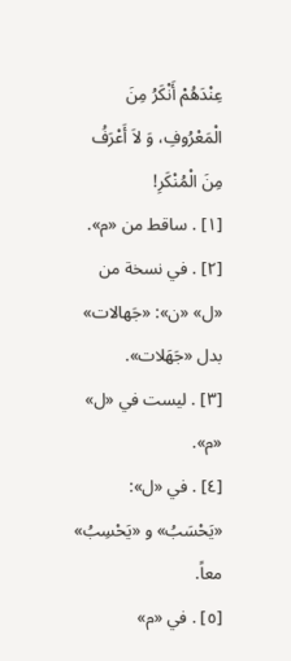عِنْدَهُمْ أَنْكَرُ مِنَ الْمَعْرُوفِ، وَ لاَ أَعْرَفُ مِنَ الْمُنْكَرِ!
[١] . ساقط من «م».
[٢] . في نسخة من «ل» «ن»: «جَهالات» بدل «جَهَلات».
[٣] . ليست في «ل» «م».
[٤] . في «ل»: «يَحْسَبُ» و «يَحْسِبُ» معاً.
[٥] . في «م»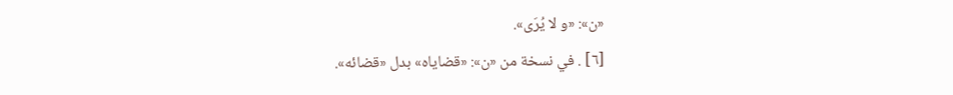«ن»: «و لا يُرَى».
[٦] . في نسخة من «ن»: «قضاياه» بدل «قضائه».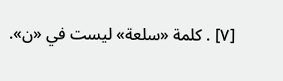[٧] . كلمة «سلعة» ليست في «ن».